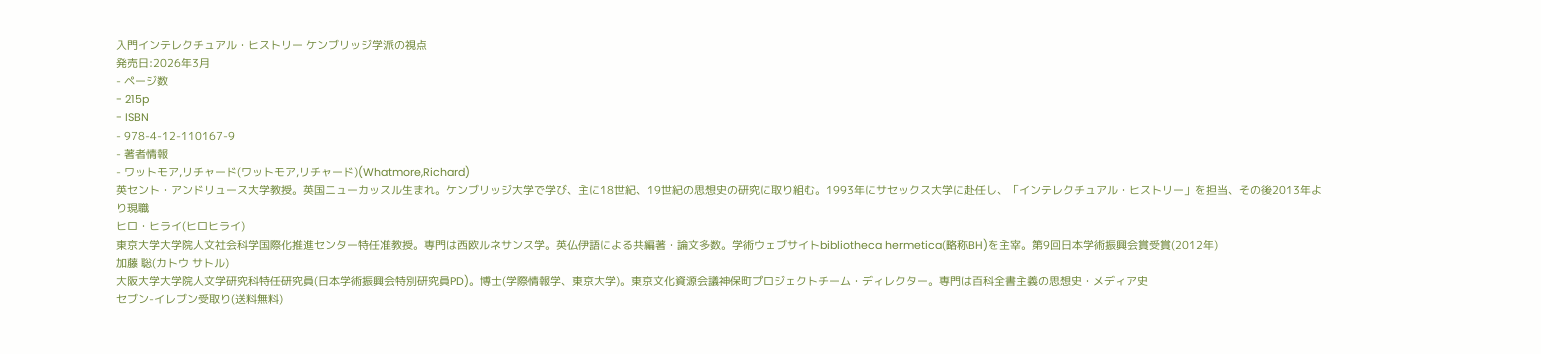入門インテレクチュアル・ヒストリー ケンブリッジ学派の視点
発売日:2026年3月
- ページ数
- 215p
- ISBN
- 978-4-12-110167-9
- 著者情報
- ワットモア,リチャード(ワットモア,リチャード)(Whatmore,Richard)
英セント・アンドリュース大学教授。英国ニューカッスル生まれ。ケンブリッジ大学で学び、主に18世紀、19世紀の思想史の研究に取り組む。1993年にサセックス大学に赴任し、「インテレクチュアル・ヒストリー」を担当、その後2013年より現職
ヒロ・ヒライ(ヒロヒライ)
東京大学大学院人文社会科学国際化推進センター特任准教授。専門は西欧ルネサンス学。英仏伊語による共編著・論文多数。学術ウェブサイトbibliotheca hermetica(略称BH)を主宰。第9回日本学術振興会賞受賞(2012年)
加藤 聡(カトウ サトル)
大阪大学大学院人文学研究科特任研究員(日本学術振興会特別研究員PD)。博士(学際情報学、東京大学)。東京文化資源会議神保町プロジェクトチーム・ディレクター。専門は百科全書主義の思想史・メディア史
セブン-イレブン受取り(送料無料)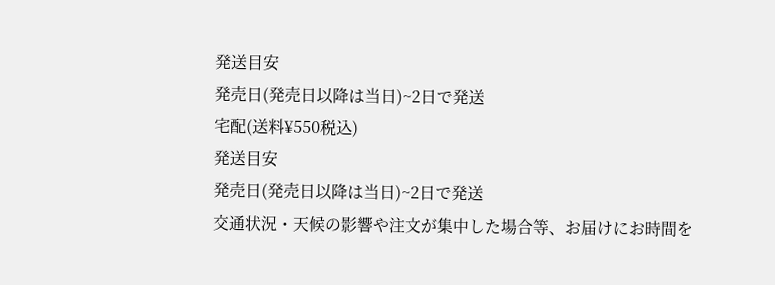発送目安
発売日(発売日以降は当日)~2日で発送
宅配(送料¥550税込)
発送目安
発売日(発売日以降は当日)~2日で発送
交通状況・天候の影響や注文が集中した場合等、お届けにお時間を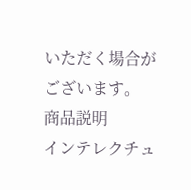いただく場合がございます。
商品説明
インテレクチュ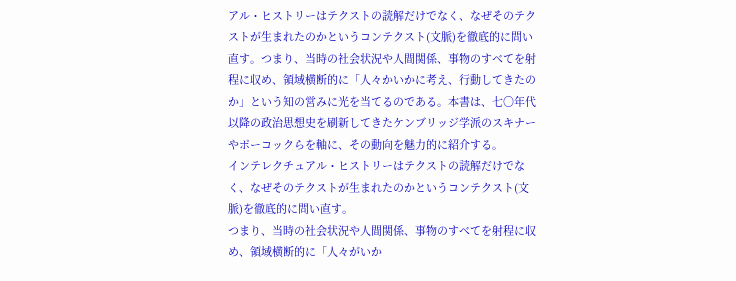アル・ヒストリーはテクストの読解だけでなく、なぜそのテクストが生まれたのかというコンテクスト(文脈)を徹底的に問い直す。つまり、当時の社会状況や人間関係、事物のすべてを射程に収め、領域横断的に「人々かいかに考え、行動してきたのか」という知の営みに光を当てるのである。本書は、七〇年代以降の政治思想史を刷新してきたケンブリッジ学派のスキナーやポーコックらを軸に、その動向を魅力的に紹介する。
インテレクチュアル・ヒストリーはテクストの読解だけでなく、なぜそのテクストが生まれたのかというコンテクスト(文脈)を徹底的に問い直す。
つまり、当時の社会状況や人間関係、事物のすべてを射程に収め、領域横断的に「人々がいか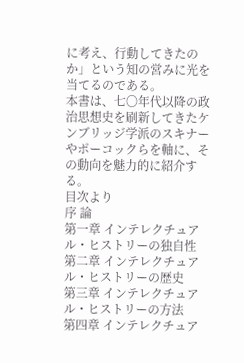に考え、行動してきたのか」という知の営みに光を当てるのである。
本書は、七〇年代以降の政治思想史を刷新してきたケンブリッジ学派のスキナーやポーコックらを軸に、その動向を魅力的に紹介する。
目次より
序 論
第一章 インテレクチュアル・ヒストリーの独自性
第二章 インテレクチュアル・ヒストリーの歴史
第三章 インテレクチュアル・ヒストリーの方法
第四章 インテレクチュア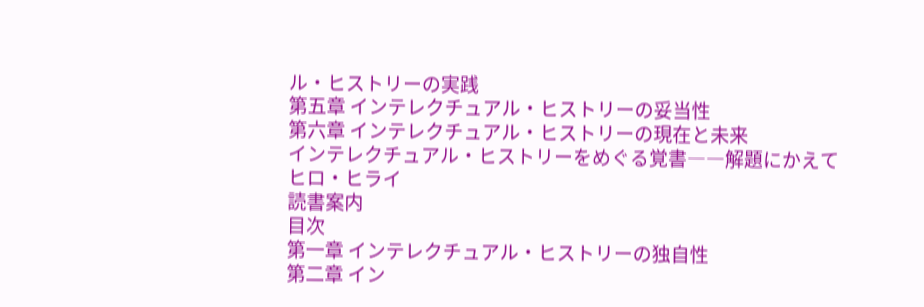ル・ヒストリーの実践
第五章 インテレクチュアル・ヒストリーの妥当性
第六章 インテレクチュアル・ヒストリーの現在と未来
インテレクチュアル・ヒストリーをめぐる覚書――解題にかえて
ヒロ・ヒライ
読書案内
目次
第一章 インテレクチュアル・ヒストリーの独自性
第二章 イン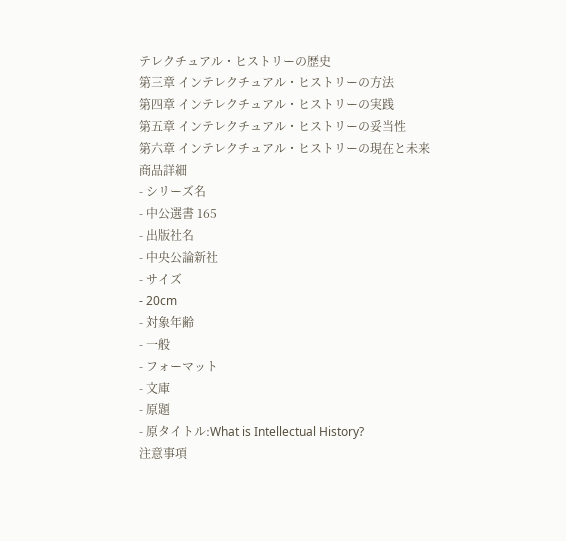テレクチュアル・ヒストリーの歴史
第三章 インテレクチュアル・ヒストリーの方法
第四章 インテレクチュアル・ヒストリーの実践
第五章 インテレクチュアル・ヒストリーの妥当性
第六章 インテレクチュアル・ヒストリーの現在と未来
商品詳細
- シリーズ名
- 中公選書 165
- 出版社名
- 中央公論新社
- サイズ
- 20cm
- 対象年齢
- 一般
- フォーマット
- 文庫
- 原題
- 原タイトル:What is Intellectual History?
注意事項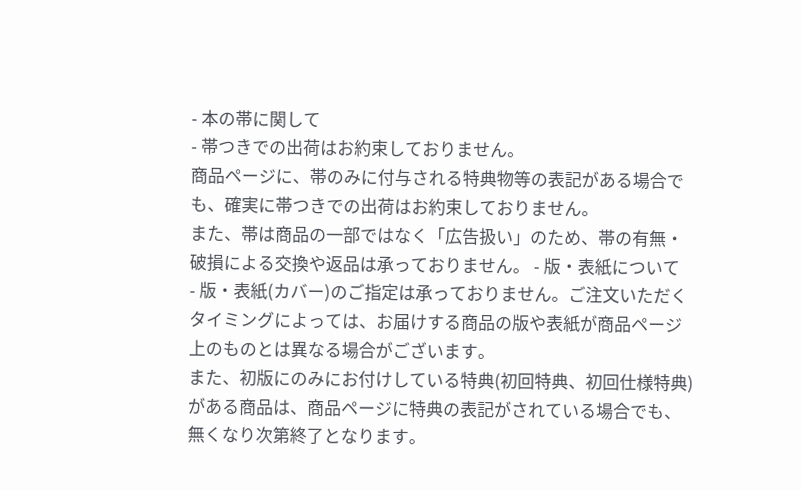- 本の帯に関して
- 帯つきでの出荷はお約束しておりません。
商品ページに、帯のみに付与される特典物等の表記がある場合でも、確実に帯つきでの出荷はお約束しておりません。
また、帯は商品の一部ではなく「広告扱い」のため、帯の有無・破損による交換や返品は承っておりません。 - 版・表紙について
- 版・表紙(カバー)のご指定は承っておりません。ご注文いただくタイミングによっては、お届けする商品の版や表紙が商品ページ上のものとは異なる場合がございます。
また、初版にのみにお付けしている特典(初回特典、初回仕様特典)がある商品は、商品ページに特典の表記がされている場合でも、無くなり次第終了となります。